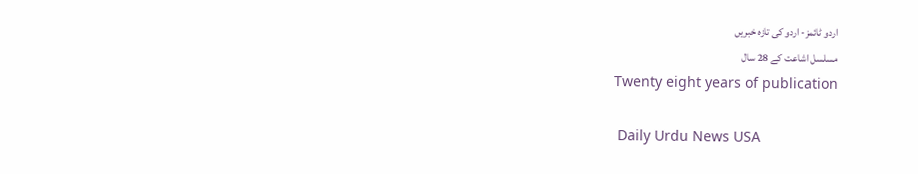اردو ٹائمز- اردو کی تازہ خبریں
مسلسل اشاعت کے 28 سال
Twenty eight years of publication

 Daily Urdu News USA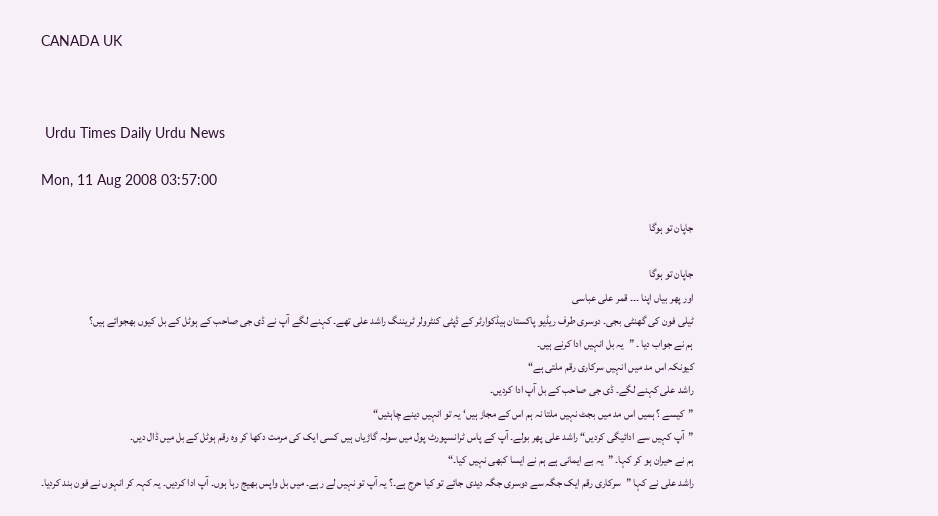CANADA UK



 Urdu Times Daily Urdu News

Mon, 11 Aug 2008 03:57:00

جاپان تو ہوگا

جاپان تو ہوگا
اور پھر بیاں اپنا ۔۔۔ قمر علی عباسی
ٹیلی فون کی گھنٹی بجی۔ دوسری طرف ریڈیو پاکستان ہیڈکوارٹر کے ڈپٹی کنٹرولر ٹریننگ راشد علی تھے۔ کہنے لگے آپ نے ڈی جی صاحب کے ہوٹل کے بل کیوں بھجوائے ہیں؟
ہم نے جواب دیا ۔ ”یہ بل انہیں ادا کرنے ہیں۔
کیونکہ اس مد میں انہیں سرکاری رقم ملتی ہے“
راشد علی کہنے لگے۔ ڈی جی صاحب کے بل آپ ادا کردیں۔
”کیسے ؟ ہمیں اس مد میں بجٹ نہیں ملتا نہ ہم اس کے مجاز ہیں‘ یہ تو انہیں دینے چاہئیں“
”آپ کہیں سے ادائیگی کردیں“ راشد علی پھر بولے۔ آپ کے پاس ٹرانسپورٹ پول میں سولہ گاڑیاں ہیں کسی ایک کی مرمت دکھا کر وہ رقم ہوٹل کے بل میں ڈال دیں۔
ہم نے حیران ہو کر کہا۔ ”یہ بے ایمانی ہے ہم نے ایسا کبھی نہیں کیا۔“
راشد علی نے کہا ”سرکاری رقم ایک جگہ سے دوسری جگہ دیدی جائے تو کیا حرج ہے۔؟ یہ آپ تو نہیں لے رہے۔ میں بل واپس بھیج رہا ہوں۔ آپ ادا کردیں۔ یہ کہہ کر انہوں نے فون بند کردیا۔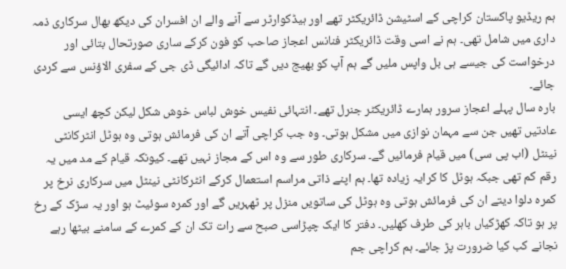ہم ریڈیو پاکستان کراچی کے اسٹیشن ڈائریکٹر تھے اور ہیڈکوارٹر سے آنے والے ان افسران کی دیکھ بھال سرکاری ذمہ داری میں شامل تھی۔ ہم نے اسی وقت ڈائریکٹر فنانس اعجاز صاحب کو فون کرکے ساری صورتحال بتائی اور درخواست کی جیسے ہی بل واپس ملیں گے ہم آپ کو بھیج دیں گے تاکہ ادائیگی ڈی جی کے سفری الاؤنس سے کردی جائے۔
بارہ سال پہلے اعجاز سرور ہمارے ڈائریکٹر جنرل تھے۔ انتہائی نفیس خوش لباس خوش شکل لیکن کچھ ایسی عادتیں تھیں جن سے مہمان نوازی میں مشکل ہوتی۔ وہ جب کراچی آتے ان کی فرمائش ہوتی وہ ہوٹل انٹرکانٹی نینٹل (اب پی سی) میں قیام فرمائیں گے۔ سرکاری طور سے وہ اس کے مجاز نہیں تھے۔ کیونکہ قیام کے مد میں یہ رقم کم تھی جبکہ ہوٹل کا کرایہ زیادہ تھا۔ ہم اپنے ذاتی مراسم استعمال کرکے انٹرکانٹی نینٹل میں سرکاری نرخ پر کمرہ دلوا دیتے ان کی فرمائش ہوتی وہ ہوٹل کی ساتویں منزل پر ٹھہریں گے اور کمرہ سوئیٹ ہو اور یہ سڑک کے رخ پر ہو تاکہ کھڑکیاں باہر کی طرف کھلیں۔ دفتر کا ایک چپڑاسی صبح سے رات تک ان کے کمرے کے سامنے بیٹھا رہے نجانے کب کیا ضرورت پڑ جائے۔ ہم کراچی جم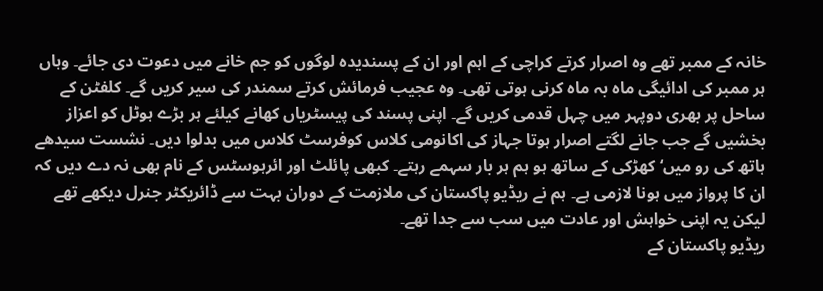خانہ کے ممبر تھے وہ اصرار کرتے کراچی کے اہم اور ان کے پسندیدہ لوگوں کو جم خانے میں دعوت دی جائے۔ وہاں ہر ممبر کی ادائیگی ماہ بہ ماہ کرنی ہوتی تھی۔ وہ عجیب فرمائش کرتے سمندر کی سیر کریں گے۔ کلفٹن کے ساحل پر بھری دوپہر میں چہل قدمی کریں گے۔ اپنی پسند کی پیسٹریاں کھانے کیلئے ہر بڑے ہوٹل کو اعزاز بخشیں گے جب جانے لگتے اصرار ہوتا جہاز کی اکانومی کلاس کوفرسٹ کلاس میں بدلوا دیں۔ نشست سیدھے ہاتھ کی رو میں‘ کھڑکی کے ساتھ ہو ہم ہر بار سہمے رہتے۔ کبھی پائلٹ اور ائرہوسٹس کے نام بھی نہ دے دیں کہ ان کا پرواز میں ہونا لازمی ہے۔ ہم نے ریڈیو پاکستان کی ملازمت کے دوران بہت سے ڈائریکٹر جنرل دیکھے تھے لیکن یہ اپنی خواہش اور عادت میں سب سے جدا تھے۔
ریڈیو پاکستان کے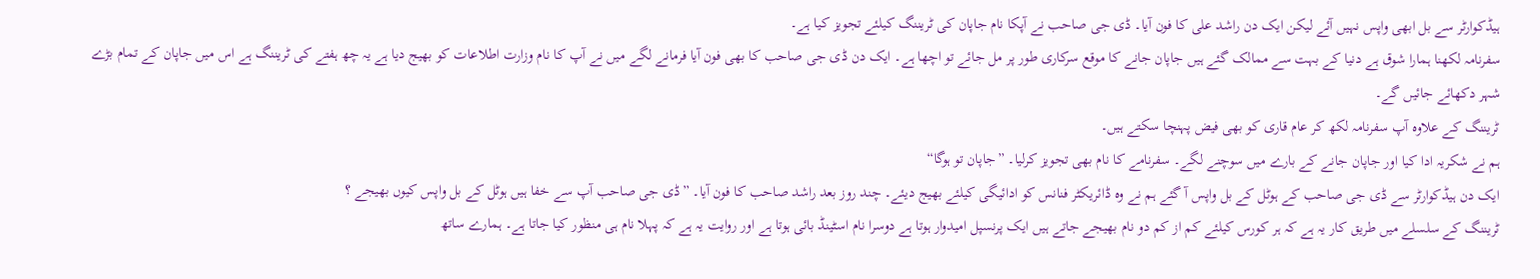ہیڈکوارٹر سے بل ابھی واپس نہیں آئے لیکن ایک دن راشد علی کا فون آیا۔ ڈی جی صاحب نے آپکا نام جاپان کی ٹریننگ کیلئے تجویز کیا ہے۔
سفرنامہ لکھنا ہمارا شوق ہے دنیا کے بہت سے ممالک گئے ہیں جاپان جانے کا موقع سرکاری طور پر مل جائے تو اچھا ہے۔ ایک دن ڈی جی صاحب کا بھی فون آیا فرمانے لگے میں نے آپ کا نام وزارت اطلاعات کو بھیج دیا ہے یہ چھ ہفتے کی ٹریننگ ہے اس میں جاپان کے تمام بڑے شہر دکھائے جائیں گے۔
ٹریننگ کے علاوہ آپ سفرنامہ لکھ کر عام قاری کو بھی فیض پہنچا سکتے ہیں۔
ہم نے شکریہ ادا کیا اور جاپان جانے کے بارے میں سوچنے لگے۔ سفرنامے کا نام بھی تجویز کرلیا۔ ”جاپان تو ہوگا“
ایک دن ہیڈکوارٹر سے ڈی جی صاحب کے ہوٹل کے بل واپس آ گئے ہم نے وہ ڈائریکٹر فنانس کو ادائیگی کیلئے بھیج دیئے۔ چند روز بعد راشد صاحب کا فون آیا۔ ”ڈی جی صاحب آپ سے خفا ہیں ہوٹل کے بل واپس کیوں بھیجے ؟
ٹریننگ کے سلسلے میں طریق کار یہ ہے کہ ہر کورس کیلئے کم از کم دو نام بھیجے جاتے ہیں ایک پرنسپل امیدوار ہوتا ہے دوسرا نام اسٹینڈ بائی ہوتا ہے اور روایت یہ ہے کہ پہلا نام ہی منظور کیا جاتا ہے۔ ہمارے ساتھ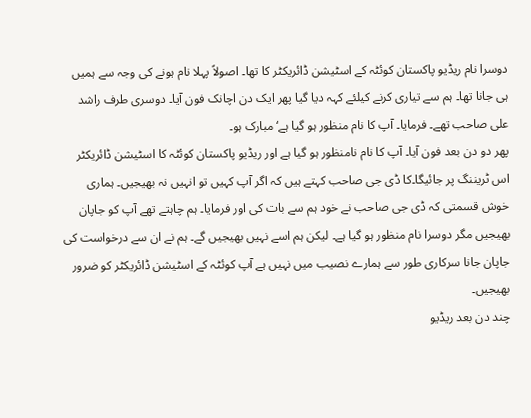دوسرا نام ریڈیو پاکستان کوئٹہ کے اسٹیشن ڈائریکٹر کا تھا۔ اصولاً پہلا نام ہونے کی وجہ سے ہمیں ہی جانا تھا۔ ہم سے تیاری کرنے کیلئے کہہ دیا گیا پھر ایک دن اچانک فون آیا۔ دوسری طرف راشد علی صاحب تھے۔ فرمایا۔ آپ کا نام منظور ہو گیا ہے‘ مبارک ہو۔
پھر دو دن بعد فون آیا۔ آپ کا نام نامنظور ہو گیا ہے اور ریڈیو پاکستان کوئٹہ کا اسٹیشن ڈائریکٹر اس ٹریننگ پر جائیگا۔کا ڈی جی صاحب کہتے ہیں کہ اگر آپ کہیں تو انہیں نہ بھیجیں۔ ہماری خوش قسمتی کہ ڈی جی صاحب نے خود ہم سے بات کی اور فرمایا۔ ہم چاہتے تھے آپ کو جاپان بھیجیں مگر دوسرا نام منظور ہو گیا ہے۔ لیکن ہم اسے نہیں بھیجیں گے۔ ہم نے ان سے درخواست کی جاپان جانا سرکاری طور سے ہمارے نصیب میں نہیں ہے آپ کوئٹہ کے اسٹیشن ڈائریکٹر کو ضرور بھیجیں۔
چند دن بعد ریڈیو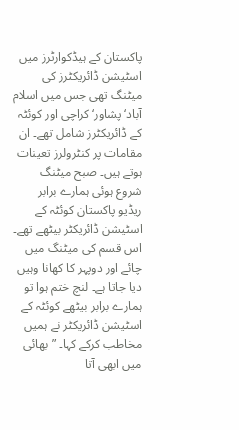پاکستان کے ہیڈکوارٹرز میں اسٹیشن ڈائریکٹرز کی میٹنگ تھی جس میں اسلام آباد‘ پشاور‘ کراچی اور کوئٹہ کے ڈائریکٹرز شامل تھے۔ ان مقامات پر کنٹرولرز تعینات ہوتے ہیں۔ صبح میٹنگ شروع ہوئی ہمارے برابر ریڈیو پاکستان کوئٹہ کے اسٹیشن ڈائریکٹر بیٹھے تھے۔ اس قسم کی میٹنگ میں چائے اور دوپہر کا کھانا وہیں دیا جاتا ہے۔ لنچ ختم ہوا تو ہمارے برابر بیٹھے کوئٹہ کے اسٹیشن ڈائریکٹر نے ہمیں مخاطب کرکے کہا۔ ”بھائی میں ابھی آتا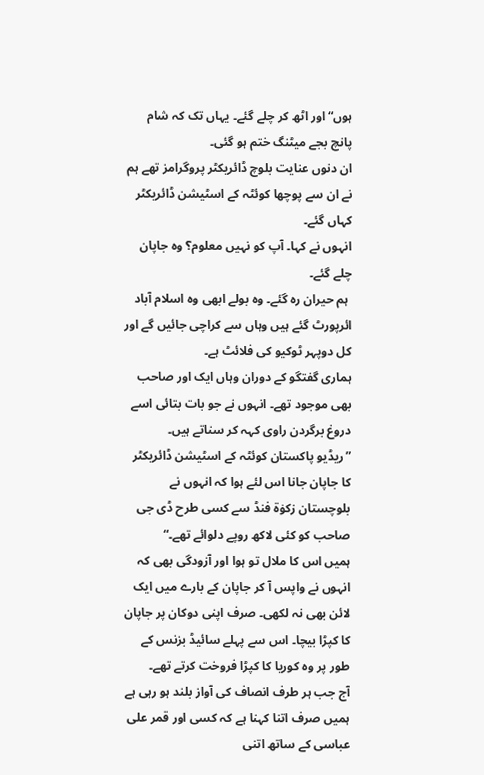ہوں“ اور اٹھ کر چلے گئے۔ یہاں تک کہ شام پانچ بجے میٹنگ ختم ہو گئی۔
ان دنوں عنایت بلوچ ڈائریکٹر پروگرامز تھے ہم نے ان سے پوچھا کوئٹہ کے اسٹیشن ڈائریکٹر کہاں گئے۔
انہوں نے کہا۔ آپ کو نہیں معلوم؟ وہ جاپان چلے گئے۔
 ہم حیران رہ گئے۔ وہ بولے ابھی وہ اسلام آباد ائرپورٹ گئے ہیں وہاں سے کراچی جائیں گے اور کل دوپہر ٹوکیو کی فلائٹ ہے۔
ہماری گفتگو کے دوران وہاں ایک اور صاحب بھی موجود تھے۔ انہوں نے جو بات بتائی اسے دروغ برگردن راوی کہہ کر سناتے ہیں۔
”ریڈیو پاکستان کوئٹہ کے اسٹیشن ڈائریکٹر کا جاپان جانا اس لئے ہوا کہ انہوں نے بلوچستان زکوٰة فنڈ سے کسی طرح ڈی جی صاحب کو کئی لاکھ روپے دلوائے تھے۔“
ہمیں اس کا ملال تو ہوا اور آزودگی بھی کہ انہوں نے واپس آ کر جاپان کے بارے میں ایک لائن بھی نہ لکھی۔ صرف اپنی دوکان پر جاپان کا کپڑا بیچا۔ اس سے پہلے سائیڈ بزنس کے طور پر وہ کوریا کا کپڑا فروخت کرتے تھے۔
آج جب ہر طرف انصاف کی آواز بلند ہو رہی ہے ہمیں صرف اتنا کہنا ہے کہ کسی اور قمر علی عباسی کے ساتھ اتنی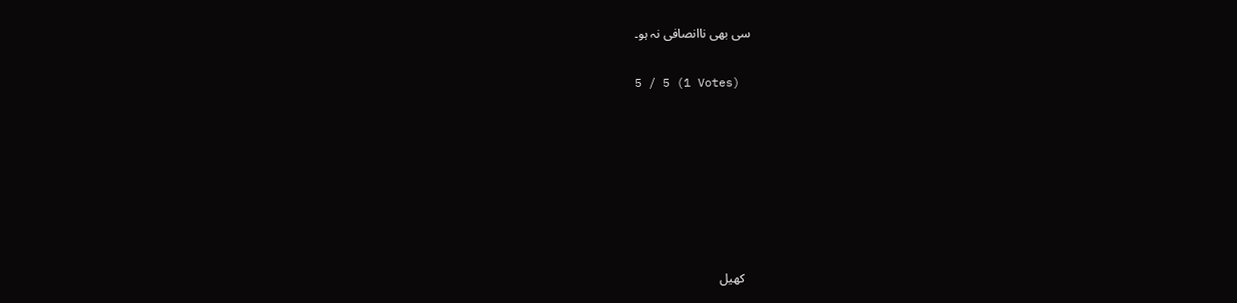سی بھی ناانصافی نہ ہو۔

5 / 5 (1 Votes)







  کھیل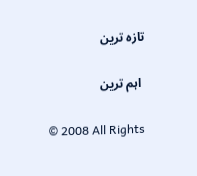تازہ ترین

 اہم ترین

© 2008 All Rights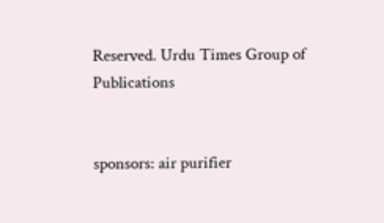Reserved. Urdu Times Group of Publications


sponsors: air purifier